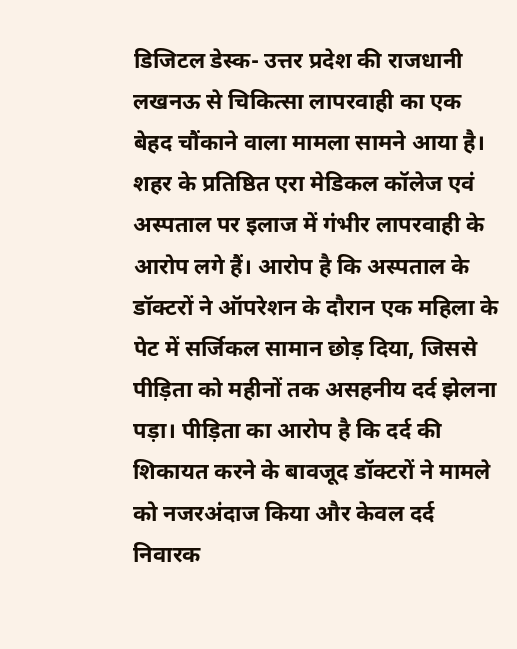डिजिटल डेस्क- उत्तर प्रदेश की राजधानी लखनऊ से चिकित्सा लापरवाही का एक बेहद चौंकाने वाला मामला सामने आया है। शहर के प्रतिष्ठित एरा मेडिकल कॉलेज एवं अस्पताल पर इलाज में गंभीर लापरवाही के आरोप लगे हैं। आरोप है कि अस्पताल के डॉक्टरों ने ऑपरेशन के दौरान एक महिला के पेट में सर्जिकल सामान छोड़ दिया, जिससे पीड़िता को महीनों तक असहनीय दर्द झेलना पड़ा। पीड़िता का आरोप है कि दर्द की शिकायत करने के बावजूद डॉक्टरों ने मामले को नजरअंदाज किया और केवल दर्द निवारक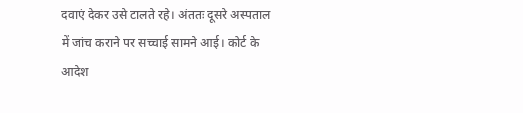दवाएं देकर उसे टालते रहे। अंततः दूसरे अस्पताल में जांच कराने पर सच्चाई सामने आई। कोर्ट के आदेश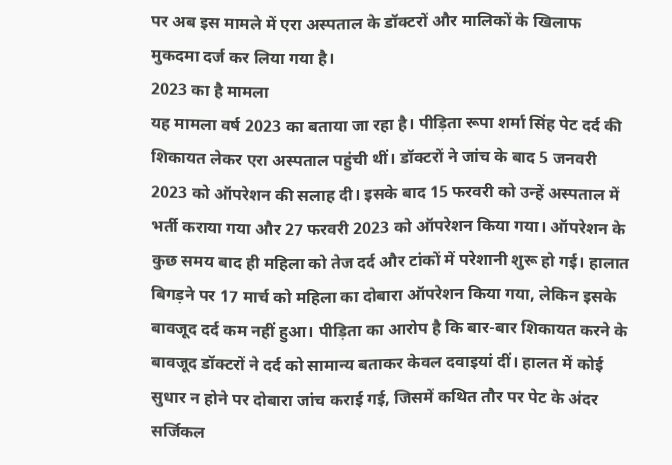पर अब इस मामले में एरा अस्पताल के डॉक्टरों और मालिकों के खिलाफ मुकदमा दर्ज कर लिया गया है।
2023 का है मामला
यह मामला वर्ष 2023 का बताया जा रहा है। पीड़िता रूपा शर्मा सिंह पेट दर्द की शिकायत लेकर एरा अस्पताल पहुंची थीं। डॉक्टरों ने जांच के बाद 5 जनवरी 2023 को ऑपरेशन की सलाह दी। इसके बाद 15 फरवरी को उन्हें अस्पताल में भर्ती कराया गया और 27 फरवरी 2023 को ऑपरेशन किया गया। ऑपरेशन के कुछ समय बाद ही महिला को तेज दर्द और टांकों में परेशानी शुरू हो गई। हालात बिगड़ने पर 17 मार्च को महिला का दोबारा ऑपरेशन किया गया, लेकिन इसके बावजूद दर्द कम नहीं हुआ। पीड़िता का आरोप है कि बार-बार शिकायत करने के बावजूद डॉक्टरों ने दर्द को सामान्य बताकर केवल दवाइयां दीं। हालत में कोई सुधार न होने पर दोबारा जांच कराई गई, जिसमें कथित तौर पर पेट के अंदर सर्जिकल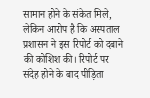सामान होने के संकेत मिले, लेकिन आरोप है कि अस्पताल प्रशासन ने इस रिपोर्ट को दबाने की कोशिश की। रिपोर्ट पर संदेह होने के बाद पीड़िता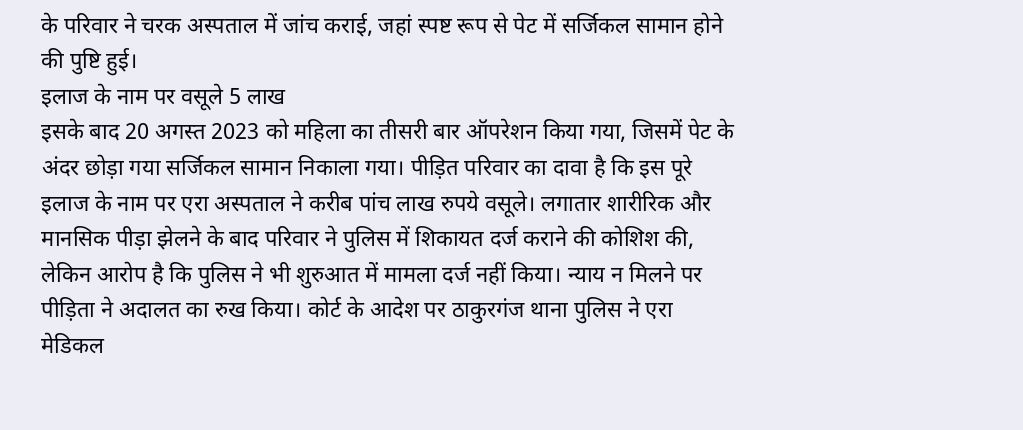के परिवार ने चरक अस्पताल में जांच कराई, जहां स्पष्ट रूप से पेट में सर्जिकल सामान होने की पुष्टि हुई।
इलाज के नाम पर वसूले 5 लाख
इसके बाद 20 अगस्त 2023 को महिला का तीसरी बार ऑपरेशन किया गया, जिसमें पेट के अंदर छोड़ा गया सर्जिकल सामान निकाला गया। पीड़ित परिवार का दावा है कि इस पूरे इलाज के नाम पर एरा अस्पताल ने करीब पांच लाख रुपये वसूले। लगातार शारीरिक और मानसिक पीड़ा झेलने के बाद परिवार ने पुलिस में शिकायत दर्ज कराने की कोशिश की, लेकिन आरोप है कि पुलिस ने भी शुरुआत में मामला दर्ज नहीं किया। न्याय न मिलने पर पीड़िता ने अदालत का रुख किया। कोर्ट के आदेश पर ठाकुरगंज थाना पुलिस ने एरा मेडिकल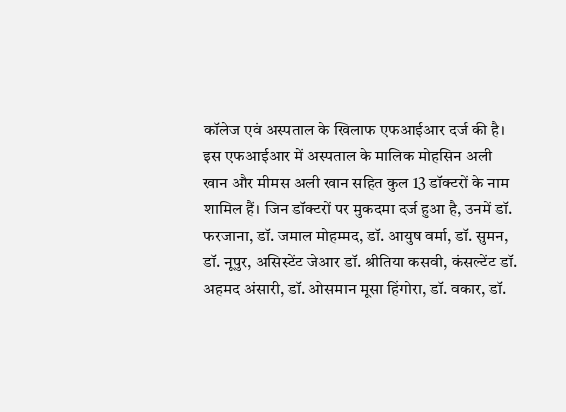कॉलेज एवं अस्पताल के खिलाफ एफआईआर दर्ज की है। इस एफआईआर में अस्पताल के मालिक मोहसिन अली खान और मीमस अली खान सहित कुल 13 डॉक्टरों के नाम शामिल हैं। जिन डॉक्टरों पर मुकदमा दर्ज हुआ है, उनमें डॉ. फरजाना, डॉ. जमाल मोहम्मद, डॉ. आयुष वर्मा, डॉ. सुमन, डॉ. नूपुर, असिस्टेंट जेआर डॉ. श्रीतिया कसवी, कंसल्टेंट डॉ. अहमद अंसारी, डॉ. ओसमान मूसा हिंगोरा, डॉ. वकार, डॉ.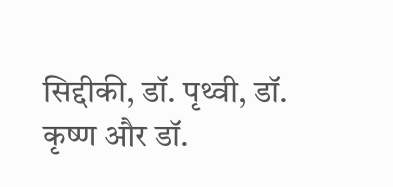सिद्दीकी, डॉ. पृथ्वी, डॉ. कृष्ण और डॉ.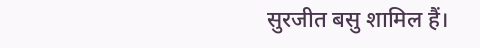सुरजीत बसु शामिल हैं।